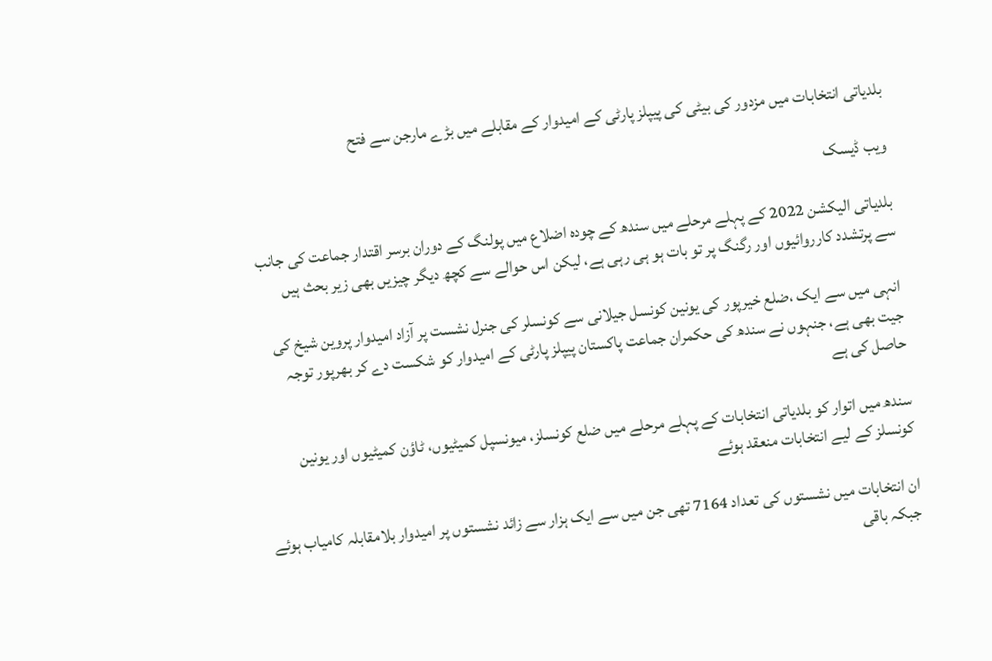بلدیاتی انتخابات میں مزدور کی بیٹی کی پیپلز پارٹی کے امیدوار کے مقابلے میں بڑے مارجن سے فتح

ویب ڈیسک

بلدیاتی الیکشن 2022 کے پہلے مرحلے میں سندھ کے چودہ اضلاع میں پولنگ کے دوران برسر اقتدار جماعت کی جانب سے پرتشدد کارروائیوں اور رگنگ پر تو بات ہو ہی رہی ہے، لیکن اس حوالے سے کچھ دیگر چیزیں بھی زیر بحث ہیں

انہی میں سے ایک ،ضلع خیرپور کی یونین کونسل جیلانی سے کونسلر کی جنرل نشست پر آزاد امیدوار پروین شیخ کی جیت بھی ہے، جنہوں نے سندھ کی حکمران جماعت پاکستان پیپلز پارٹی کے امیدوار کو شکست دے کر بھرپور توجہ حاصل کی ہے

سندھ میں اتوار کو بلدیاتی انتخابات کے پہلے مرحلے میں ضلع کونسلز، میونسپل کمیٹیوں، ٹاؤن کمیٹیوں اور یونین کونسلز کے لیے انتخابات منعقد ہوئے

ان انتخابات میں نشستوں کی تعداد 7164 تھی جن میں سے ایک ہزار سے زائد نشستوں پر امیدوار بلامقابلہ کامیاب ہوئے جبکہ باقی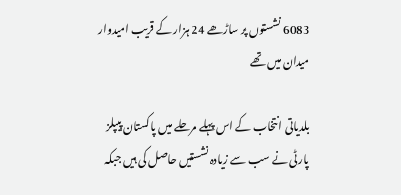6083 نشستوں پر ساڑھے 24 ہزار کے قریب امیدوار میدان میں تھے

بلدیاتی انتخاب کے اس پہلے مرحلے میں پاکستان پیپلز پارٹی نے سب سے زیادہ نشستیں حاصل کی ہیں جبکہ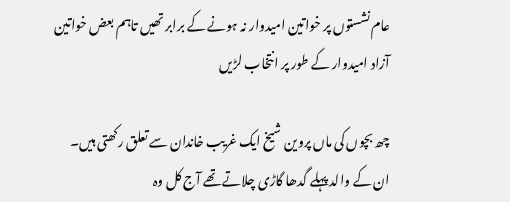عام نشستوں پر خواتین امیدوار نہ ہونے کے برابر تھیں تاہم بعض خواتین آزاد امیدوار کے طور پر انتخاب لڑیں

چھ بچوں کی ماں پروین شیخ ایک غریب خاندان سے تعلق رکھتی ہیں۔ ان کے والد پہلے گدھا گاڑی چلاتے تھے آج کل وہ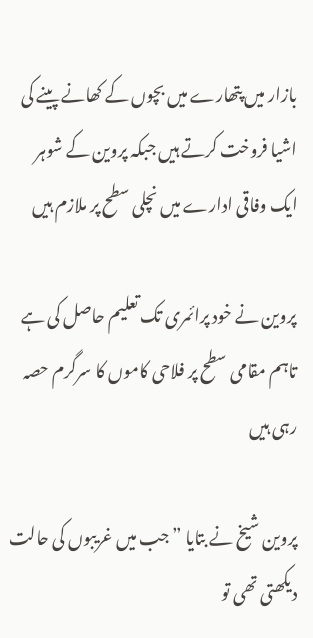بازار میں پتھارے میں بچوں کے کھانے پینے کی اشیا فروخت کرتے ہیں جبکہ پروین کے شوہر ایک وفاقی ادارے میں نچلی سطح پر ملازم ہیں

پروین نے خود پرائمری تک تعلیم حاصل کی ہے تاہم مقامی سطح پر فلاحی کاموں کا سرگرم حصہ رہی ہیں

پروین شیخ نے بتایا ”جب میں غریبوں کی حالت دیکھتی تھی تو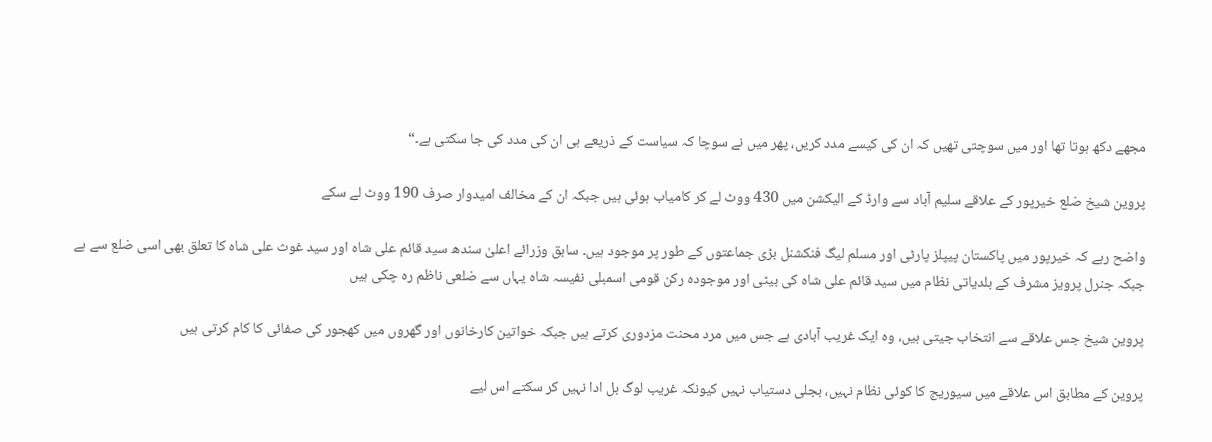مجھے دکھ ہوتا تھا اور میں سوچتی تھیں کہ ان کی کیسے مدد کریں، پھر میں نے سوچا کہ سیاست کے ذریعے ہی ان کی مدد کی جا سکتی ہے۔“

پروین شیخ ضلع خیرپور کے علاقے سلیم آباد سے وارڈ کے الیکشن میں 430 ووٹ لے کر کامیاب ہوئی ہیں جبکہ ان کے مخالف امیدوار صرف 190 ووٹ لے سکے

واضح رہے کہ خیرپور میں پاکستان پیپلز پارٹی اور مسلم لیگ فنکشنل بڑی جماعتوں کے طور پر موجود ہیں۔ سابق وزرائے اعلیٰ سندھ سید قائم علی شاہ اور سید غوث علی شاہ کا تعلق بھی اسی ضلع سے ہے جبکہ جنرل پرویز مشرف کے بلدیاتی نظام میں سید قائم علی شاہ کی بیٹی اور موجودہ رکن قومی اسمبلی نفیسہ شاہ یہاں سے ضلعی ناظم رہ چکی ہیں

پروین شیخ جس علاقے سے انتخاب جیتی ہیں، وہ ایک غریب آبادی ہے جس میں مرد محنت مزدوری کرتے ہیں جبکہ خواتین کارخانوں اور گھروں میں کھجور کی صفائی کا کام کرتی ہیں

پروین کے مطابق اس علاقے میں سیوریج کا کوئی نظام نہیں، بجلی دستیاب نہیں کیونکہ غریب لوگ بل ادا نہیں کر سکتے اس لیے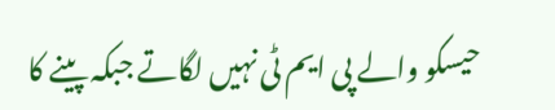حیسکو والے پی ایم ٹی نہیں لگاتے جبکہ پینے کا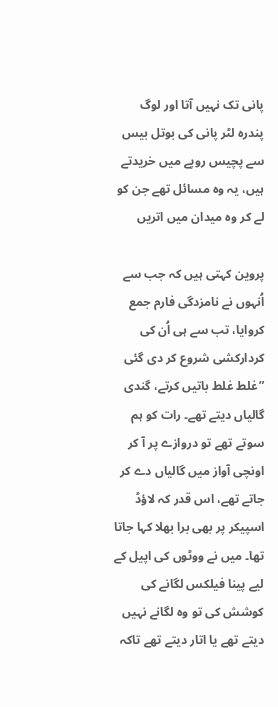پانی تک نہیں آتا اور لوگ پندرہ لٹر پانی کی بوتل بیس سے پچیس روپے میں خریدتے ہیں، یہ وہ مسائل تھے جن کو لے کر وہ میدان میں اتریں

پروین کہتی ہیں کہ جب سے اُنہوں نے نامزدگی فارم جمع کروایا، تب سے ہی اُن کی کردارکشی شروع کر دی گئی ”غلط غلط باتیں کرتے، گندی گالیاں دیتے تھے۔ رات کو ہم سوتے تھے تو دروازے پر آ کر اونچی آواز میں گالیاں دے کر جاتے تھے، اس قدر کہ لاؤڈ اسپیکر پر بھی برا بھلا کہا جاتا تھا۔ میں نے ووٹوں کی اپیل کے لیے پینا فیلکس لگانے کی کوشش کی تو وہ لگانے نہیں دیتے تھے یا اتار دیتے تھے تاکہ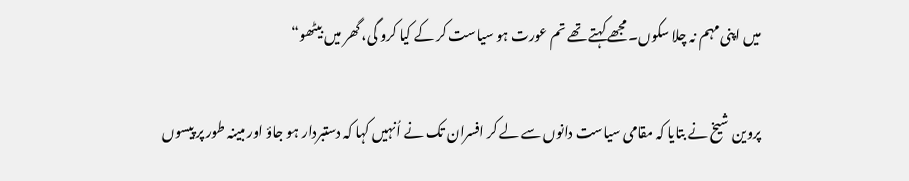میں اپنی مہم نہ چلا سکوں۔ مجھے کہتے تھے تم عورت ہو سیاست کر کے کیا کرو گی، گھر میں بیٹھو“

پروین شیخ نے بتایا کہ مقامی سیاست دانوں سے لے کر افسران تک نے اُنہیں کہا کہ دستبردار ہو جاؤ اور مبینہ طور پر پیسوں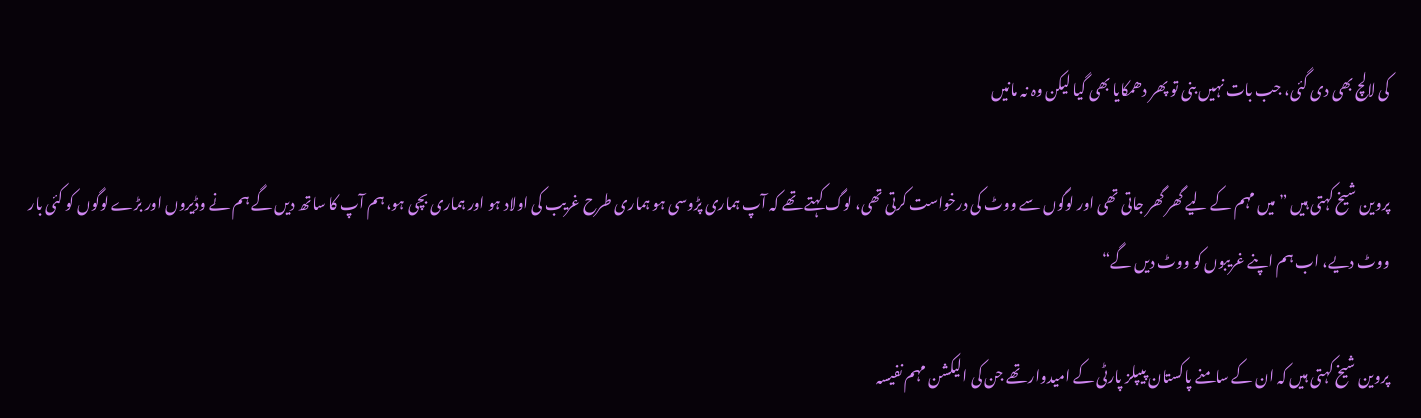کی لالچ بھی دی گئی، جب بات نہیں بنی تو پھر دھمکایا بھی گیا لیکن وہ نہ مانیں

پروین شیخ کہتی ہیں ”میں مہم کے لیے گھر گھر جاتی تھی اور لوگوں سے ووٹ کی درخواست کرتی تھی، لوگ کہتے تھے کہ آپ ہماری پڑوسی ہو ہماری طرح غریب کی اولاد ہو اور ہماری بچی ہو، ہم آپ کا ساتھ دیں گے ہم نے وڈیروں اور بڑے لوگوں کو کئی بار ووٹ دیے، اب ہم اپنے غریبوں کو ووٹ دیں گے“

پروین شیخ کہتی ہیں کہ ان کے سامنے پاکستان پیپلز پارٹی کے امیدوار تھے جن کی الیکشن مہم نفیسہ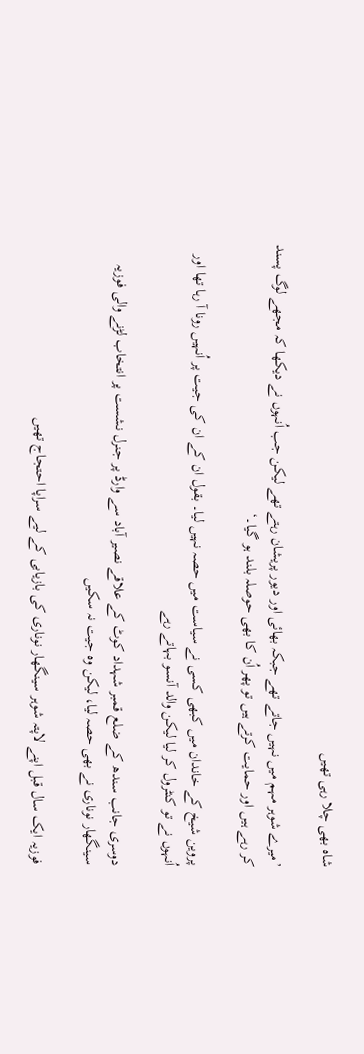شاہ بھی چلا رہی تھیں

’میرے شوہر مہم میں نہیں جاتے تھے جبکہ بھائی اور دیور پریشان رہتے تھے لیکن جب اُنہوں نے دیکھا کہ مجھے لوگ پسند کر رہے ہیں اور حمایت کرتے ہیں تو پھر اُن کا بھی حوصلہ بلند ہو گیا۔‘

پروین شیخ کے خاندان میں کبھی کسی نے سیاست میں حصہ نہیں لیا۔ بقول ان کے ان کی جیت پر اُنہیں رونا آ رہا تھا اور اُنہوں نے تو کنٹرول کر لیا لیکن والد آنسو بہاتے رہے

دوسری جانب سندھ کے ضلع قمبر شہداد کوٹ کے علاقے نصیر آباد سے وارڈ پر جنرل نشست پر انتخاب لڑنے والی فوزیہ سینگھار نوناری نے بھی حصہ لیا، لیکن وہ جیت نہ سکیں

فوزیہ ایک سال قبل اپنے لاپتہ شوہر سینگھار نوناری کی بازیابی کے لیے سراپا احتجاج تھیں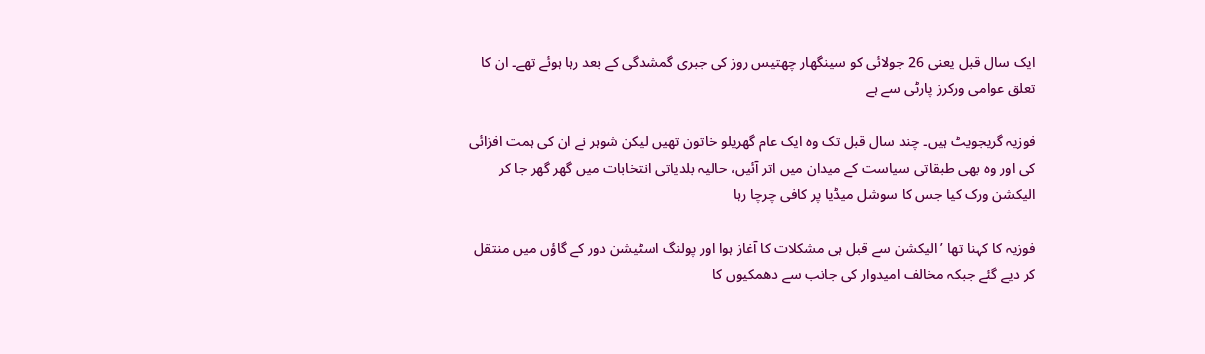ایک سال قبل یعنی 26 جولائی کو سینگھار چھتیس روز کی جبری گمشدگی کے بعد رہا ہوئے تھے۔ ان کا تعلق عوامی ورکرز پارٹی سے ہے

فوزیہ گریجویٹ ہیں۔ چند سال قبل تک وہ ایک عام گھریلو خاتون تھیں لیکن شوہر نے ان کی ہمت افزائی کی اور وہ بھی طبقاتی سیاست کے میدان میں اتر آئیں، حالیہ بلدیاتی انتخابات میں گھر گھر جا کر الیکشن ورک کیا جس کا سوشل میڈیا پر کافی چرچا رہا

فوزیہ کا کہنا تھا ’الیکشن سے قبل ہی مشکلات کا آغاز ہوا اور پولنگ اسٹیشن دور کے گاؤں میں منتقل کر دیے گئے جبکہ مخالف امیدوار کی جانب سے دھمکیوں کا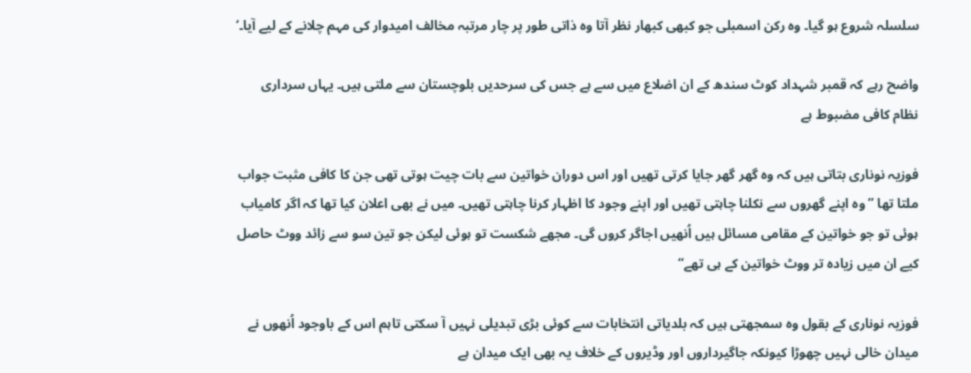سلسلہ شروع ہو گیا۔ وہ رکن اسمبلی جو کبھی کبھار نظر آتا وہ ذاتی طور پر چار مرتبہ مخالف امیدوار کی مہم چلانے کے لیے آیا۔‘

واضح رہے کہ قمبر شہداد کوٹ سندھ کے ان اضلاع میں سے ہے جس کی سرحدیں بلوچستان سے ملتی ہیں۔ یہاں سرداری نظام کافی مضبوط ہے

فوزیہ نوناری بتاتی ہیں کہ وہ گھر گھر جایا کرتی تھیں اور اس دوران خواتین سے بات چیت ہوتی تھی جن کا کافی مثبت جواب ملتا تھا ”وہ اپنے گھروں سے نکلنا چاہتی تھیں اور اپنے وجود کا اظہار کرنا چاہتی تھیں۔ میں نے بھی اعلان کیا تھا کہ اگر کامیاب ہوئی تو جو خواتین کے مقامی مسائل ہیں اُنھیں اجاگر کروں گی۔ مجھے شکست تو ہوئی لیکن جو تین سو سے زائد ووٹ حاصل کیے ان میں زیادہ تر ووٹ خواتین کے ہی تھے“

فوزیہ نوناری کے بقول وہ سمجھتی ہیں کہ بلدیاتی انتخابات سے کوئی بڑی تبدیلی نہیں آ سکتی تاہم اس کے باوجود اُنھوں نے میدان خالی نہیں چھوڑا کیونکہ جاگیرداروں اور وڈیروں کے خلاف یہ بھی ایک میدان ہے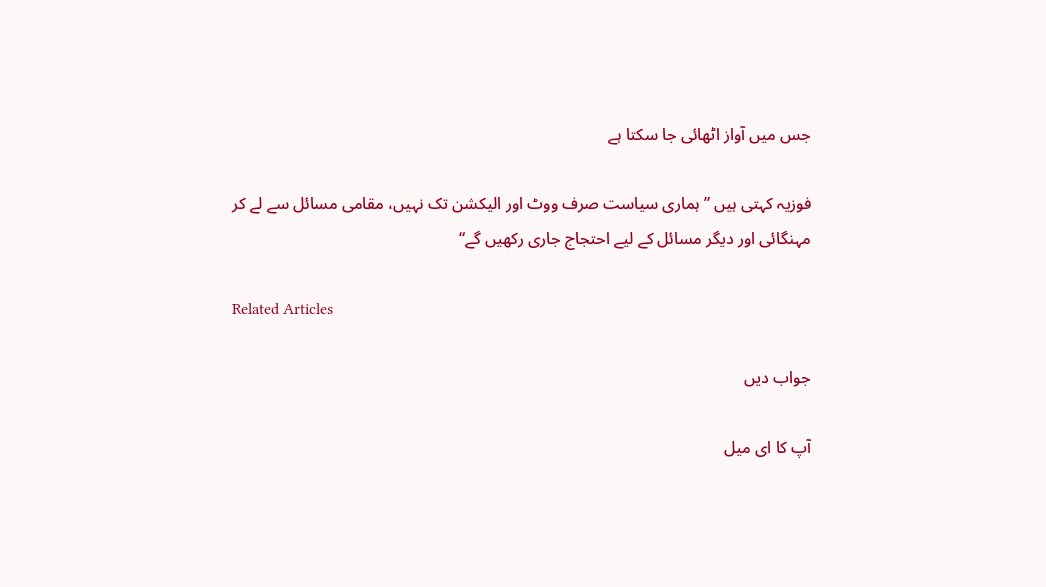جس میں آواز اٹھائی جا سکتا ہے

فوزیہ کہتی ہیں ”ہماری سیاست صرف ووٹ اور الیکشن تک نہیں، مقامی مسائل سے لے کر مہنگائی اور دیگر مسائل کے لیے احتجاج جاری رکھیں گے“

Related Articles

جواب دیں

آپ کا ای میل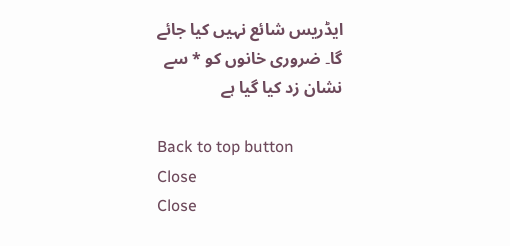ایڈریس شائع نہیں کیا جائے گا۔ ضروری خانوں کو * سے نشان زد کیا گیا ہے

Back to top button
Close
Close